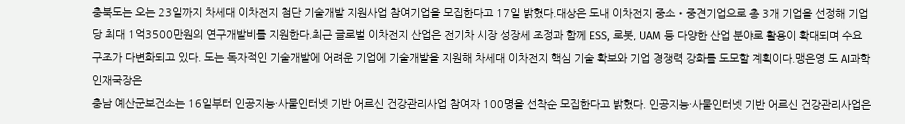충북도는 오는 23일까지 차세대 이차전지 첨단 기술개발 지원사업 참여기업을 모집한다고 17일 밝혔다.대상은 도내 이차전지 중소‧중견기업으로 총 3개 기업을 선정해 기업당 최대 1억3500만원의 연구개발비를 지원한다.최근 글로벌 이차전지 산업은 전기차 시장 성장세 조정과 함께 ESS, 로봇, UAM 등 다양한 산업 분야로 활용이 확대되며 수요 구조가 다변화되고 있다. 도는 독자적인 기술개발에 어려운 기업에 기술개발을 지원해 차세대 이차전지 핵심 기술 확보와 기업 경쟁력 강화를 도모할 계획이다.맹은영 도 AI과학인재국장은
충남 예산군보건소는 16일부터 인공지능·사물인터넷 기반 어르신 건강관리사업 참여자 100명을 선착순 모집한다고 밝혔다. 인공지능·사물인터넷 기반 어르신 건강관리사업은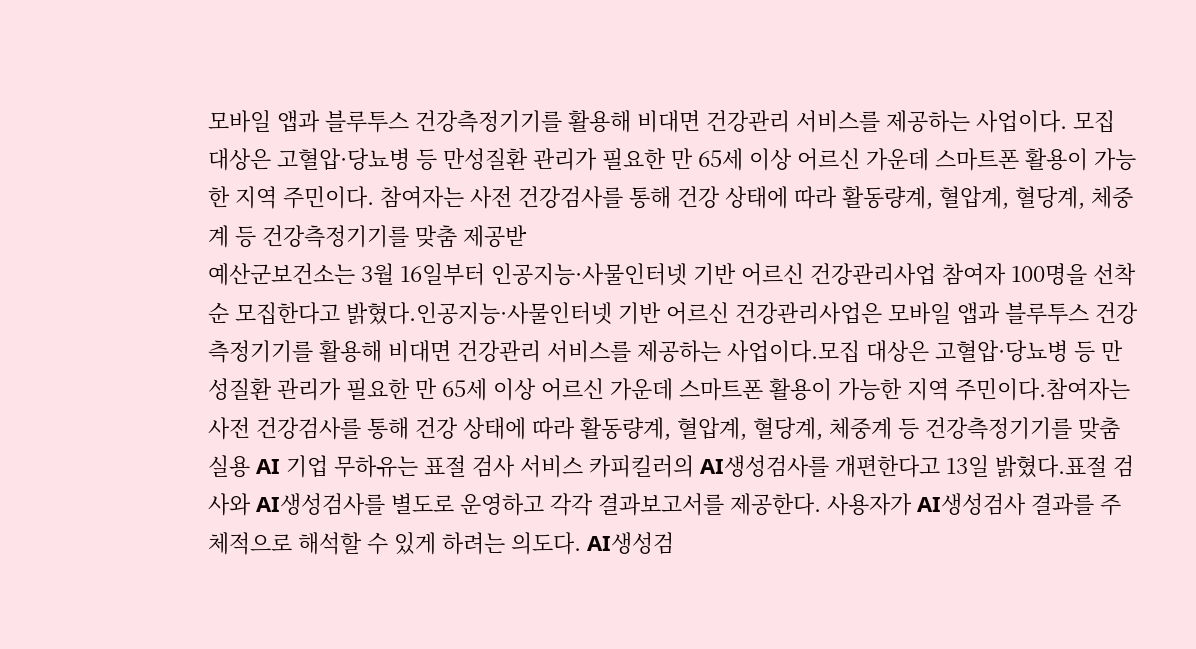모바일 앱과 블루투스 건강측정기기를 활용해 비대면 건강관리 서비스를 제공하는 사업이다. 모집 대상은 고혈압·당뇨병 등 만성질환 관리가 필요한 만 65세 이상 어르신 가운데 스마트폰 활용이 가능한 지역 주민이다. 참여자는 사전 건강검사를 통해 건강 상태에 따라 활동량계, 혈압계, 혈당계, 체중계 등 건강측정기기를 맞춤 제공받
예산군보건소는 3월 16일부터 인공지능·사물인터넷 기반 어르신 건강관리사업 참여자 100명을 선착순 모집한다고 밝혔다.인공지능·사물인터넷 기반 어르신 건강관리사업은 모바일 앱과 블루투스 건강측정기기를 활용해 비대면 건강관리 서비스를 제공하는 사업이다.모집 대상은 고혈압·당뇨병 등 만성질환 관리가 필요한 만 65세 이상 어르신 가운데 스마트폰 활용이 가능한 지역 주민이다.참여자는 사전 건강검사를 통해 건강 상태에 따라 활동량계, 혈압계, 혈당계, 체중계 등 건강측정기기를 맞춤
실용 AI 기업 무하유는 표절 검사 서비스 카피킬러의 AI생성검사를 개편한다고 13일 밝혔다.표절 검사와 AI생성검사를 별도로 운영하고 각각 결과보고서를 제공한다. 사용자가 AI생성검사 결과를 주체적으로 해석할 수 있게 하려는 의도다. AI생성검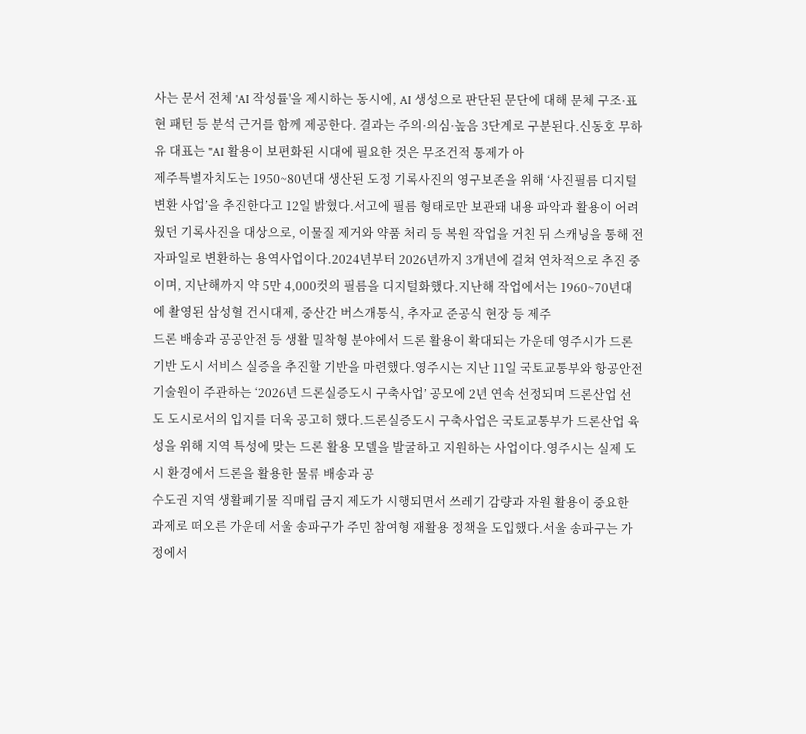사는 문서 전체 'AI 작성률'을 제시하는 동시에, AI 생성으로 판단된 문단에 대해 문체 구조·표현 패턴 등 분석 근거를 함께 제공한다. 결과는 주의·의심·높음 3단계로 구분된다.신동호 무하유 대표는 "AI 활용이 보편화된 시대에 필요한 것은 무조건적 통제가 아
제주특별자치도는 1950~80년대 생산된 도정 기록사진의 영구보존을 위해 ‘사진필름 디지털 변환 사업’을 추진한다고 12일 밝혔다.서고에 필름 형태로만 보관돼 내용 파악과 활용이 어려웠던 기록사진을 대상으로, 이물질 제거와 약품 처리 등 복원 작업을 거친 뒤 스캐닝을 통해 전자파일로 변환하는 용역사업이다.2024년부터 2026년까지 3개년에 걸쳐 연차적으로 추진 중이며, 지난해까지 약 5만 4,000컷의 필름을 디지털화했다.지난해 작업에서는 1960~70년대에 촬영된 삼성혈 건시대제, 중산간 버스개통식, 추자교 준공식 현장 등 제주
드론 배송과 공공안전 등 생활 밀착형 분야에서 드론 활용이 확대되는 가운데 영주시가 드론 기반 도시 서비스 실증을 추진할 기반을 마련했다.영주시는 지난 11일 국토교통부와 항공안전기술원이 주관하는 ‘2026년 드론실증도시 구축사업’ 공모에 2년 연속 선정되며 드론산업 선도 도시로서의 입지를 더욱 공고히 했다.드론실증도시 구축사업은 국토교통부가 드론산업 육성을 위해 지역 특성에 맞는 드론 활용 모델을 발굴하고 지원하는 사업이다.영주시는 실제 도시 환경에서 드론을 활용한 물류 배송과 공
수도권 지역 생활폐기물 직매립 금지 제도가 시행되면서 쓰레기 감량과 자원 활용이 중요한 과제로 떠오른 가운데 서울 송파구가 주민 참여형 재활용 정책을 도입했다.서울 송파구는 가정에서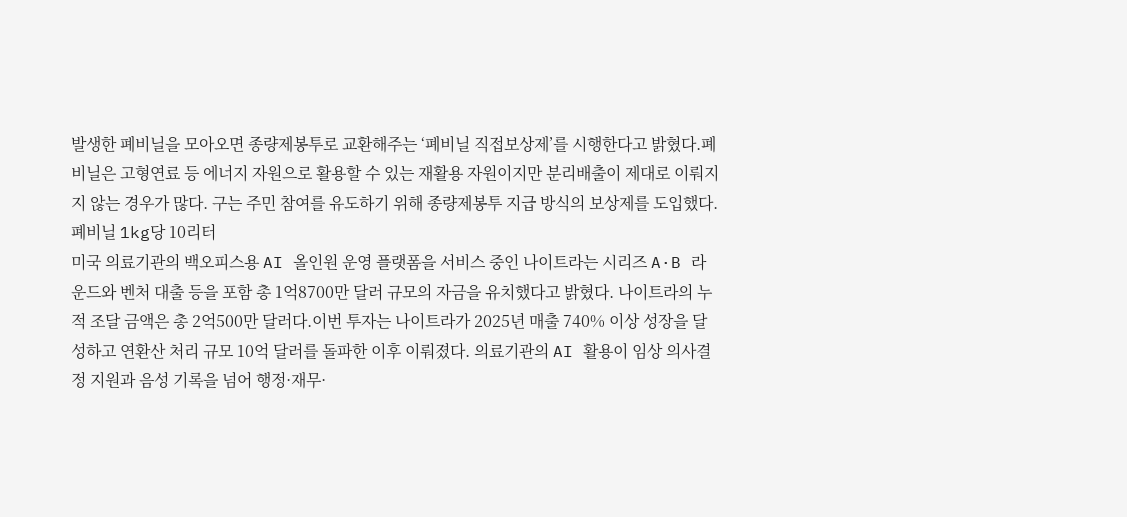발생한 폐비닐을 모아오면 종량제봉투로 교환해주는 ‘폐비닐 직접보상제’를 시행한다고 밝혔다.폐비닐은 고형연료 등 에너지 자원으로 활용할 수 있는 재활용 자원이지만 분리배출이 제대로 이뤄지지 않는 경우가 많다. 구는 주민 참여를 유도하기 위해 종량제봉투 지급 방식의 보상제를 도입했다.폐비닐 1kg당 10리터
미국 의료기관의 백오피스용 AI 올인원 운영 플랫폼을 서비스 중인 나이트라는 시리즈 A·B 라운드와 벤처 대출 등을 포함 총 1억8700만 달러 규모의 자금을 유치했다고 밝혔다. 나이트라의 누적 조달 금액은 총 2억500만 달러다.이번 투자는 나이트라가 2025년 매출 740% 이상 성장을 달성하고 연환산 처리 규모 10억 달러를 돌파한 이후 이뤄졌다. 의료기관의 AI 활용이 임상 의사결정 지원과 음성 기록을 넘어 행정·재무·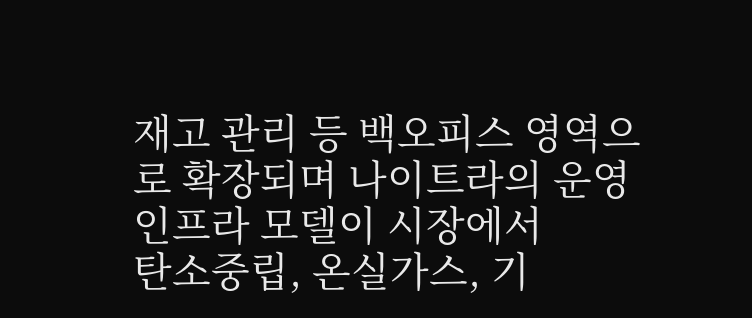재고 관리 등 백오피스 영역으로 확장되며 나이트라의 운영 인프라 모델이 시장에서
탄소중립, 온실가스, 기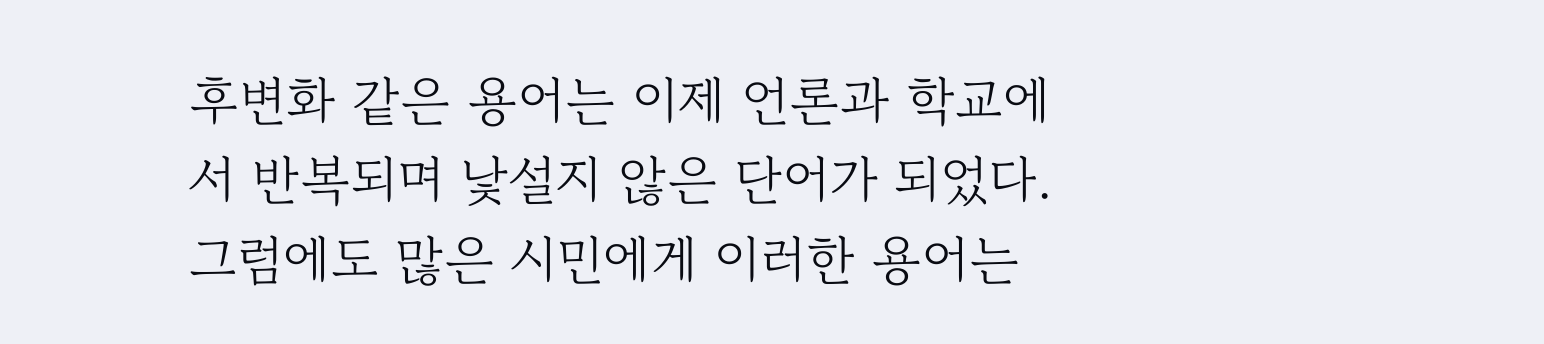후변화 같은 용어는 이제 언론과 학교에서 반복되며 낯설지 않은 단어가 되었다. 그럼에도 많은 시민에게 이러한 용어는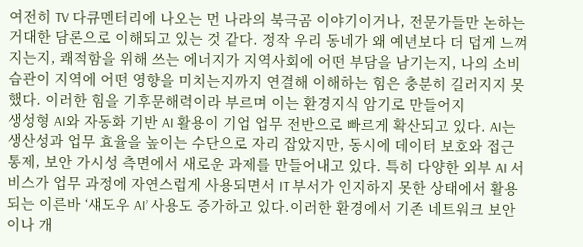여전히 TV 다큐멘터리에 나오는 먼 나라의 북극곰 이야기이거나, 전문가들만 논하는 거대한 담론으로 이해되고 있는 것 같다. 정작 우리 동네가 왜 예년보다 더 덥게 느껴지는지, 쾌적함을 위해 쓰는 에너지가 지역사회에 어떤 부담을 남기는지, 나의 소비 습관이 지역에 어떤 영향을 미치는지까지 연결해 이해하는 힘은 충분히 길러지지 못했다. 이러한 힘을 기후문해력이라 부르며 이는 환경지식 암기로 만들어지
생성형 AI와 자동화 기반 AI 활용이 기업 업무 전반으로 빠르게 확산되고 있다. AI는 생산성과 업무 효율을 높이는 수단으로 자리 잡았지만, 동시에 데이터 보호와 접근 통제, 보안 가시성 측면에서 새로운 과제를 만들어내고 있다. 특히 다양한 외부 AI 서비스가 업무 과정에 자연스럽게 사용되면서 IT 부서가 인지하지 못한 상태에서 활용되는 이른바 ‘섀도우 AI’ 사용도 증가하고 있다.이러한 환경에서 기존 네트워크 보안이나 개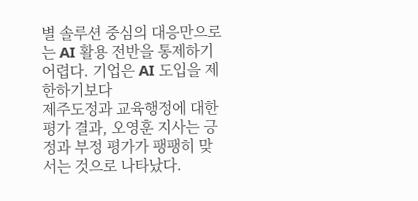별 솔루션 중심의 대응만으로는 AI 활용 전반을 통제하기 어렵다. 기업은 AI 도입을 제한하기보다
제주도정과 교육행정에 대한 평가 결과, 오영훈 지사는 긍정과 부정 평가가 팽팽히 맞서는 것으로 나타났다.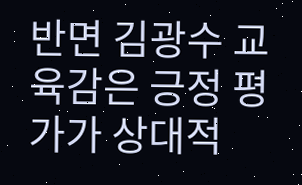반면 김광수 교육감은 긍정 평가가 상대적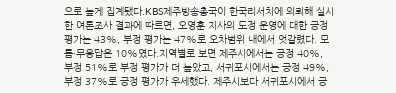으로 높게 집계됐다.KBS제주방송총국이 한국리서치에 의뢰해 실시한 여론조사 결과에 따르면, 오영훈 지사의 도정 운영에 대한 긍정 평가는 43%, 부정 평가는 47%로 오차범위 내에서 엇갈렸다. 모름·무응답은 10%였다.지역별로 보면 제주시에서는 긍정 40%, 부정 51%로 부정 평가가 더 높았고, 서귀포시에서는 긍정 49%, 부정 37%로 긍정 평가가 우세했다. 제주시보다 서귀포시에서 긍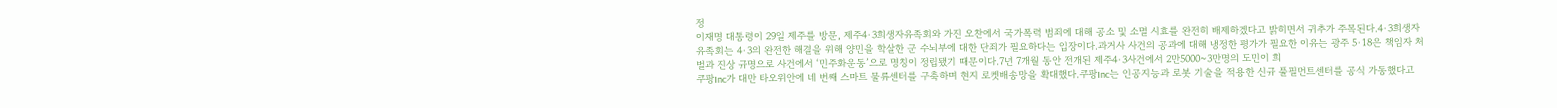정
이재명 대통령이 29일 제주를 방문, 제주4·3희생자유족회와 가진 오찬에서 국가폭력 범죄에 대해 공소 및 소멸 시효를 완전히 배제하겠다고 밝히면서 귀추가 주목된다.4·3희생자유족회는 4·3의 완전한 해결을 위해 양민을 학살한 군 수뇌부에 대한 단죄가 필요하다는 입장이다.과거사 사건의 공과에 대해 냉정한 평가가 필요한 이유는 광주 5·18은 책임자 처벌과 진상 규명으로 사건에서 ‘민주화운동’으로 명칭이 정립됐기 때문이다.7년 7개월 동안 전개된 제주4·3사건에서 2만5000~3만명의 도민이 희
쿠팡Inc가 대만 타오위안에 네 번째 스마트 물류센터를 구축하며 현지 로켓배송망을 확대했다.쿠팡Inc는 인공지능과 로봇 기술을 적용한 신규 풀필먼트센터를 공식 가동했다고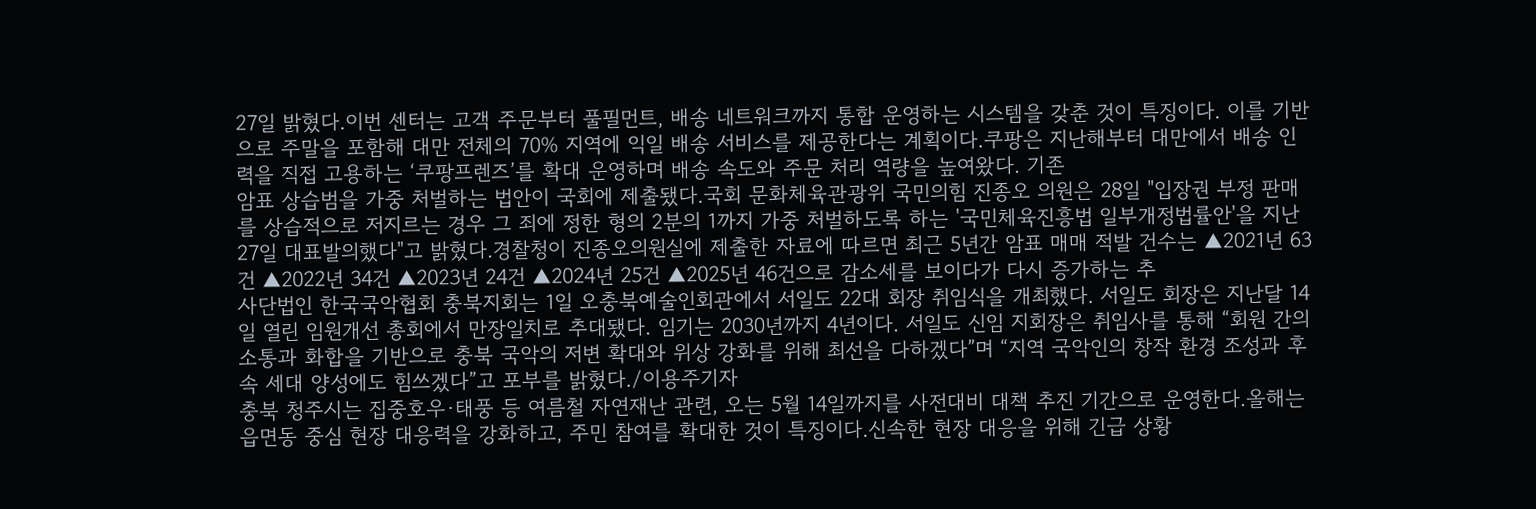27일 밝혔다.이번 센터는 고객 주문부터 풀필먼트, 배송 네트워크까지 통합 운영하는 시스템을 갖춘 것이 특징이다. 이를 기반으로 주말을 포함해 대만 전체의 70% 지역에 익일 배송 서비스를 제공한다는 계획이다.쿠팡은 지난해부터 대만에서 배송 인력을 직접 고용하는 ‘쿠팡프렌즈’를 확대 운영하며 배송 속도와 주문 처리 역량을 높여왔다. 기존
암표 상습범을 가중 처벌하는 법안이 국회에 제출됐다.국회 문화체육관광위 국민의힘 진종오 의원은 28일 "입장권 부정 판매를 상습적으로 저지르는 경우 그 죄에 정한 형의 2분의 1까지 가중 처벌하도록 하는 '국민체육진흥법 일부개정법률안'을 지난 27일 대표발의했다"고 밝혔다.경찰청이 진종오의원실에 제출한 자료에 따르면 최근 5년간 암표 매매 적발 건수는 ▲2021년 63건 ▲2022년 34건 ▲2023년 24건 ▲2024년 25건 ▲2025년 46건으로 감소세를 보이다가 다시 증가하는 추
사단법인 한국국악협회 충북지회는 1일 오충북예술인회관에서 서일도 22대 회장 취임식을 개최했다. 서일도 회장은 지난달 14일 열린 임원개선 총회에서 만장일치로 추대됐다. 임기는 2030년까지 4년이다. 서일도 신임 지회장은 취임사를 통해 “회원 간의 소통과 화합을 기반으로 충북 국악의 저변 확대와 위상 강화를 위해 최선을 다하겠다”며 “지역 국악인의 창작 환경 조성과 후속 세대 양성에도 힘쓰겠다”고 포부를 밝혔다./이용주기자
충북 청주시는 집중호우·태풍 등 여름철 자연재난 관련, 오는 5월 14일까지를 사전대비 대책 추진 기간으로 운영한다.올해는 읍면동 중심 현장 대응력을 강화하고, 주민 참여를 확대한 것이 특징이다.신속한 현장 대응을 위해 긴급 상황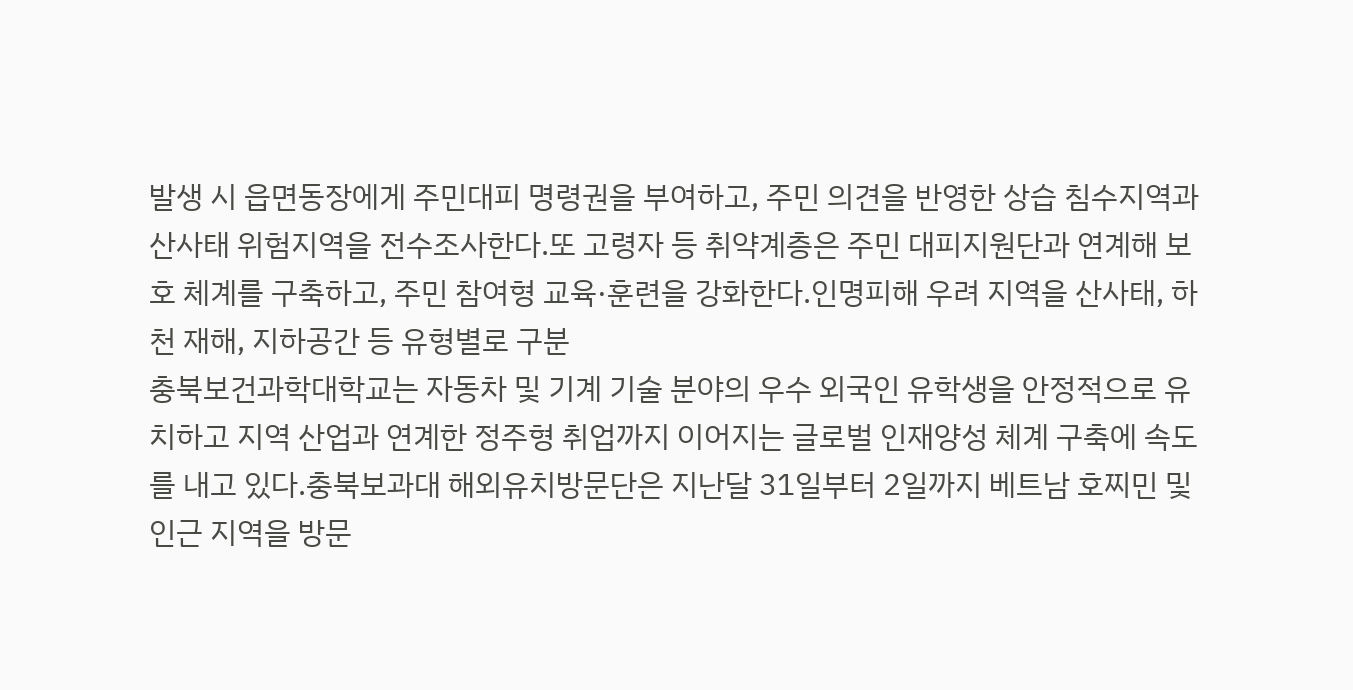발생 시 읍면동장에게 주민대피 명령권을 부여하고, 주민 의견을 반영한 상습 침수지역과 산사태 위험지역을 전수조사한다.또 고령자 등 취약계층은 주민 대피지원단과 연계해 보호 체계를 구축하고, 주민 참여형 교육·훈련을 강화한다.인명피해 우려 지역을 산사태, 하천 재해, 지하공간 등 유형별로 구분
충북보건과학대학교는 자동차 및 기계 기술 분야의 우수 외국인 유학생을 안정적으로 유치하고 지역 산업과 연계한 정주형 취업까지 이어지는 글로벌 인재양성 체계 구축에 속도를 내고 있다.충북보과대 해외유치방문단은 지난달 31일부터 2일까지 베트남 호찌민 및 인근 지역을 방문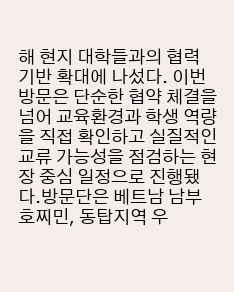해 현지 대학들과의 협력 기반 확대에 나섰다. 이번 방문은 단순한 협약 체결을 넘어 교육환경과 학생 역량을 직접 확인하고 실질적인 교류 가능성을 점검하는 현장 중심 일정으로 진행됐다.방문단은 베트남 남부 호찌민, 동탑지역 우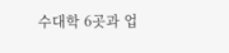수대학 6곳과 업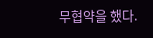무협약을 했다.